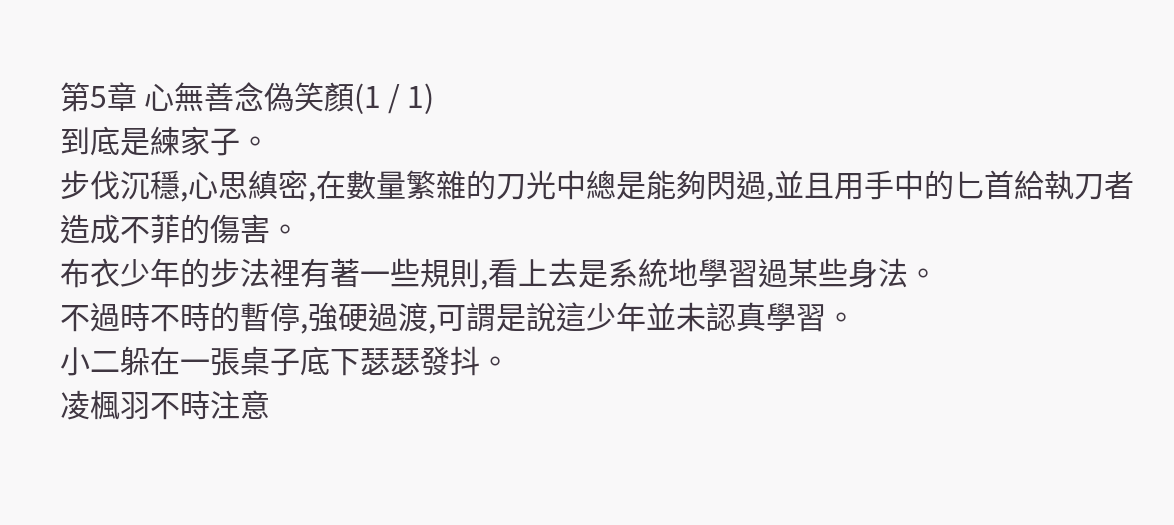第5章 心無善念偽笑顏(1 / 1)
到底是練家子。
步伐沉穩,心思縝密,在數量繁雜的刀光中總是能夠閃過,並且用手中的匕首給執刀者造成不菲的傷害。
布衣少年的步法裡有著一些規則,看上去是系統地學習過某些身法。
不過時不時的暫停,強硬過渡,可謂是說這少年並未認真學習。
小二躲在一張桌子底下瑟瑟發抖。
凌楓羽不時注意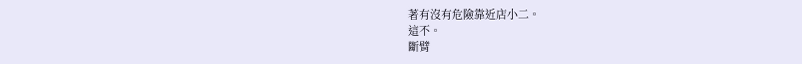著有沒有危險靠近店小二。
這不。
斷臂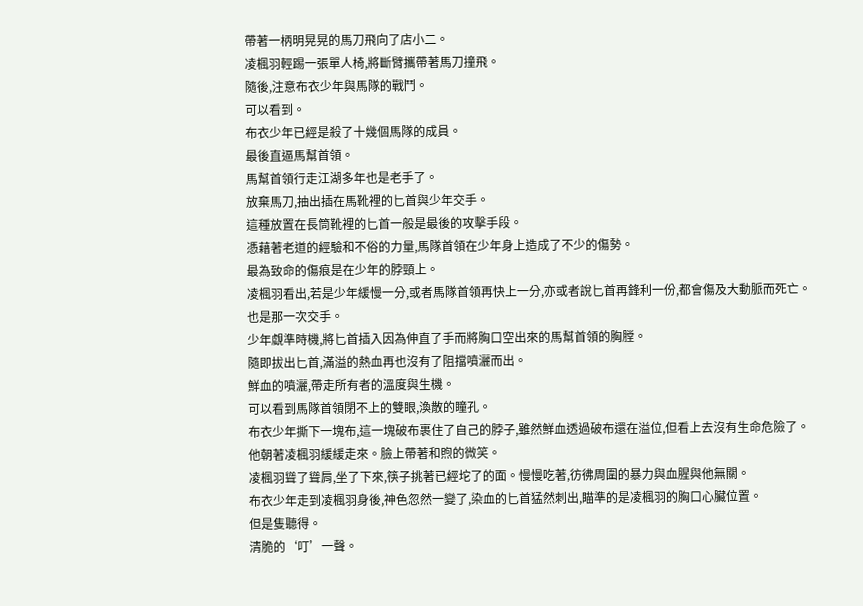帶著一柄明晃晃的馬刀飛向了店小二。
凌楓羽輕踢一張單人椅,將斷臂攜帶著馬刀撞飛。
隨後,注意布衣少年與馬隊的戰鬥。
可以看到。
布衣少年已經是殺了十幾個馬隊的成員。
最後直逼馬幫首領。
馬幫首領行走江湖多年也是老手了。
放棄馬刀,抽出插在馬靴裡的匕首與少年交手。
這種放置在長筒靴裡的匕首一般是最後的攻擊手段。
憑藉著老道的經驗和不俗的力量,馬隊首領在少年身上造成了不少的傷勢。
最為致命的傷痕是在少年的脖頸上。
凌楓羽看出,若是少年緩慢一分,或者馬隊首領再快上一分,亦或者說匕首再鋒利一份,都會傷及大動脈而死亡。
也是那一次交手。
少年覷準時機,將匕首插入因為伸直了手而將胸口空出來的馬幫首領的胸膛。
隨即拔出匕首,滿溢的熱血再也沒有了阻擋噴灑而出。
鮮血的噴灑,帶走所有者的溫度與生機。
可以看到馬隊首領閉不上的雙眼,渙散的瞳孔。
布衣少年撕下一塊布,這一塊破布裹住了自己的脖子,雖然鮮血透過破布還在溢位,但看上去沒有生命危險了。
他朝著凌楓羽緩緩走來。臉上帶著和煦的微笑。
凌楓羽聳了聳肩,坐了下來,筷子挑著已經坨了的面。慢慢吃著,彷彿周圍的暴力與血腥與他無關。
布衣少年走到凌楓羽身後,神色忽然一變了,染血的匕首猛然刺出,瞄準的是凌楓羽的胸口心臟位置。
但是隻聽得。
清脆的‘叮’一聲。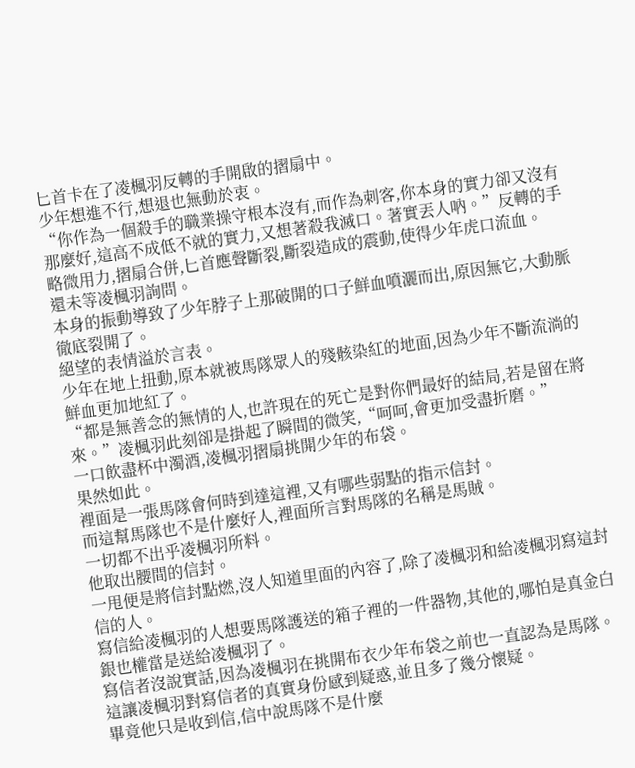匕首卡在了凌楓羽反轉的手開啟的摺扇中。
少年想進不行,想退也無動於衷。
“你作為一個殺手的職業操守根本沒有,而作為刺客,你本身的實力卻又沒有那麼好,這高不成低不就的實力,又想著殺我滅口。著實丟人吶。”反轉的手略微用力,摺扇合併,匕首應聲斷裂,斷裂造成的震動,使得少年虎口流血。
還未等凌楓羽詢問。
本身的振動導致了少年脖子上那破開的口子鮮血噴灑而出,原因無它,大動脈徹底裂開了。
絕望的表情溢於言表。
少年在地上扭動,原本就被馬隊眾人的殘骸染紅的地面,因為少年不斷流淌的鮮血更加地紅了。
“都是無善念的無情的人,也許現在的死亡是對你們最好的結局,若是留在將來。”凌楓羽此刻卻是掛起了瞬間的微笑,“呵呵,會更加受盡折磨。”
一口飲盡杯中濁酒,凌楓羽摺扇挑開少年的布袋。
果然如此。
裡面是一張馬隊會何時到達這裡,又有哪些弱點的指示信封。
而這幫馬隊也不是什麼好人,裡面所言對馬隊的名稱是馬賊。
一切都不出乎凌楓羽所料。
他取出腰間的信封。
一甩便是將信封點燃,沒人知道里面的內容了,除了凌楓羽和給凌楓羽寫這封信的人。
寫信給凌楓羽的人想要馬隊護送的箱子裡的一件器物,其他的,哪怕是真金白銀也權當是送給凌楓羽了。
寫信者沒說實話,因為凌楓羽在挑開布衣少年布袋之前也一直認為是馬隊。
這讓凌楓羽對寫信者的真實身份感到疑惑,並且多了幾分懷疑。
畢竟他只是收到信,信中說馬隊不是什麼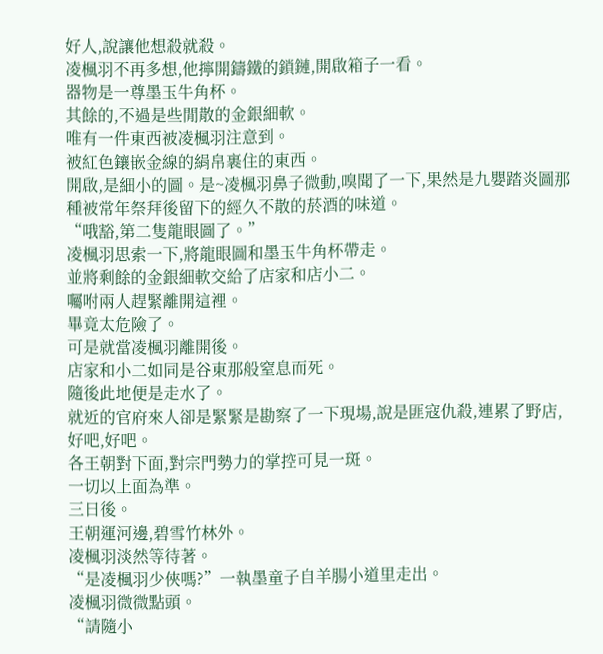好人,說讓他想殺就殺。
凌楓羽不再多想,他擰開鑄鐵的鎖鏈,開啟箱子一看。
器物是一尊墨玉牛角杯。
其餘的,不過是些閒散的金銀細軟。
唯有一件東西被凌楓羽注意到。
被紅色鑲嵌金線的絹帛裹住的東西。
開啟,是細小的圖。是~凌楓羽鼻子微動,嗅聞了一下,果然是九嬰踏炎圖那種被常年祭拜後留下的經久不散的菸酒的味道。
“哦豁,第二隻龍眼圖了。”
凌楓羽思索一下,將龍眼圖和墨玉牛角杯帶走。
並將剩餘的金銀細軟交給了店家和店小二。
囑咐兩人趕緊離開這裡。
畢竟太危險了。
可是就當凌楓羽離開後。
店家和小二如同是谷東那般窒息而死。
隨後此地便是走水了。
就近的官府來人卻是緊緊是勘察了一下現場,說是匪寇仇殺,連累了野店,
好吧,好吧。
各王朝對下面,對宗門勢力的掌控可見一斑。
一切以上面為準。
三日後。
王朝運河邊,碧雪竹林外。
凌楓羽淡然等待著。
“是凌楓羽少俠嗎?”一執墨童子自羊腸小道里走出。
凌楓羽微微點頭。
“請隨小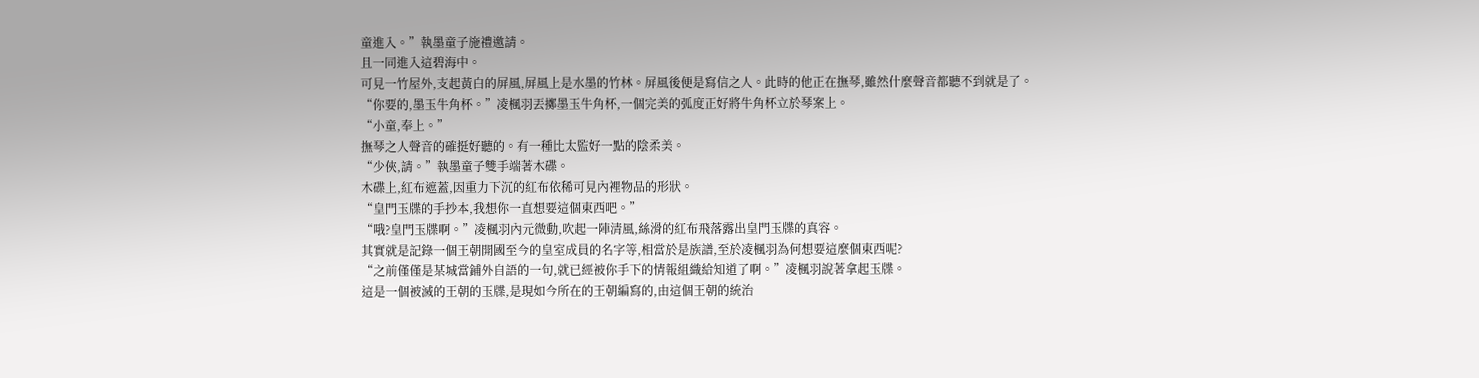童進入。”執墨童子施禮邀請。
且一同進入這碧海中。
可見一竹屋外,支起黃白的屏風,屏風上是水墨的竹林。屏風後便是寫信之人。此時的他正在撫琴,雖然什麼聲音都聽不到就是了。
“你要的,墨玉牛角杯。”凌楓羽丟擲墨玉牛角杯,一個完美的弧度正好將牛角杯立於琴案上。
“小童,奉上。”
撫琴之人聲音的確挺好聽的。有一種比太監好一點的陰柔美。
“少俠,請。”執墨童子雙手端著木碟。
木碟上,紅布遮蓋,因重力下沉的紅布依稀可見內裡物品的形狀。
“皇門玉牒的手抄本,我想你一直想要這個東西吧。”
“哦?皇門玉牒啊。”凌楓羽內元微動,吹起一陣清風,絲滑的紅布飛落露出皇門玉牒的真容。
其實就是記錄一個王朝開國至今的皇室成員的名字等,相當於是族譜,至於凌楓羽為何想要這麼個東西呢?
“之前僅僅是某城當鋪外自語的一句,就已經被你手下的情報組織給知道了啊。”凌楓羽說著拿起玉牒。
這是一個被滅的王朝的玉牒,是現如今所在的王朝編寫的,由這個王朝的統治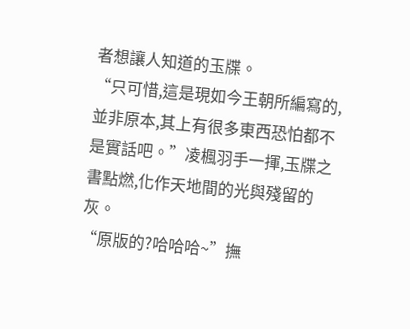者想讓人知道的玉牒。
“只可惜,這是現如今王朝所編寫的,並非原本,其上有很多東西恐怕都不是實話吧。”凌楓羽手一揮,玉牒之書點燃,化作天地間的光與殘留的灰。
“原版的?哈哈哈~”撫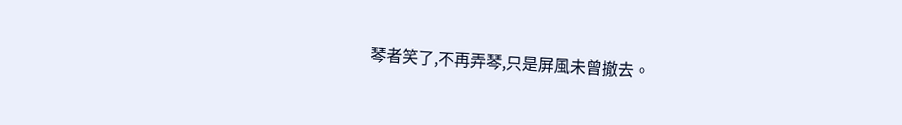琴者笑了,不再弄琴,只是屏風未曾撤去。